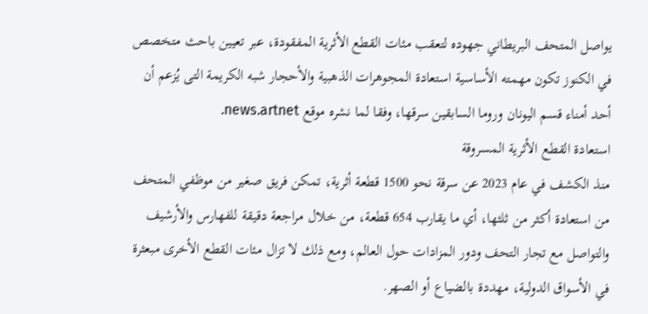يواصل المتحف البريطاني جهوده لتعقب مئات القطع الأثرية المفقودة، عبر تعيين باحث متخصص في الكنوز تكون مهمته الأساسية استعادة المجوهرات الذهبية والأحجار شبه الكريمة التى يُزعم أن أحد أمناء قسم اليونان وروما السابقين سرقها، وفقا لما نشره موقع news.artnet.
استعادة القطع الأثرية المسروقة
منذ الكشف في عام 2023 عن سرقة نحو 1500 قطعة أثرية، تمكن فريق صغير من موظفي المتحف من استعادة أكثر من ثلثها، أي ما يقارب 654 قطعة، من خلال مراجعة دقيقة للفهارس والأرشيف والتواصل مع تجار التحف ودور المزادات حول العالم، ومع ذلك لا تزال مئات القطع الأخرى مبعثرة في الأسواق الدولية، مهددة بالضياع أو الصهر.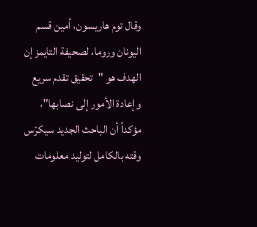وقال توم هاريسون، أمين قسم اليونان وروما، لصحيفة التايمز إن الهدف هو "تحقيق تقدم سريع وإعادة الأمور إلى نصابها"، مؤكداً أن الباحث الجديد سيكرّس وقته بالكامل لتوليد معلومات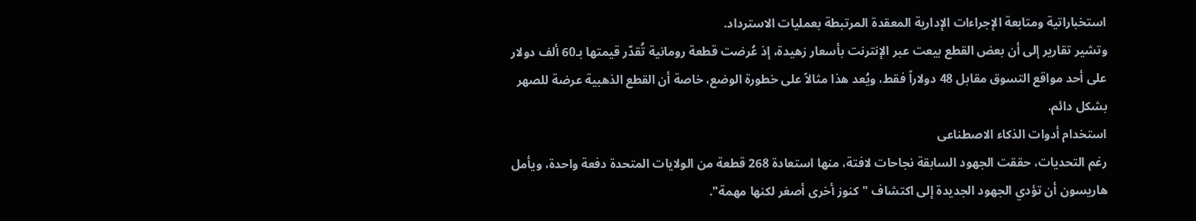استخباراتية ومتابعة الإجراءات الإدارية المعقدة المرتبطة بعمليات الاسترداد.
وتشير تقارير إلى أن بعض القطع بيعت عبر الإنترنت بأسعار زهيدة، إذ عُرضت قطعة رومانية تُقدّر قيمتها بـ60 ألف دولار على أحد مواقع التسوق مقابل 48 دولاراً فقط، ويُعد هذا مثالاً على خطورة الوضع، خاصة أن القطع الذهبية عرضة للصهر بشكل دائم.
استخدام أدوات الذكاء الاصطناعى
رغم التحديات، حققت الجهود السابقة نجاحات لافتة، منها استعادة 268 قطعة من الولايات المتحدة دفعة واحدة، ويأمل هاريسون أن تؤدي الجهود الجديدة إلى اكتشاف "كنوز أخرى أصغر لكنها مهمة".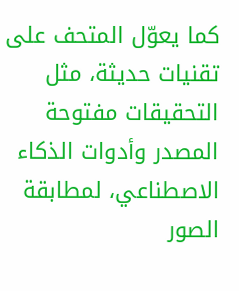كما يعوّل المتحف على تقنيات حديثة، مثل التحقيقات مفتوحة المصدر وأدوات الذكاء الاصطناعي، لمطابقة الصور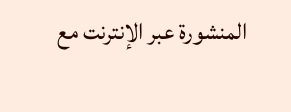المنشورة عبر الإنترنت مع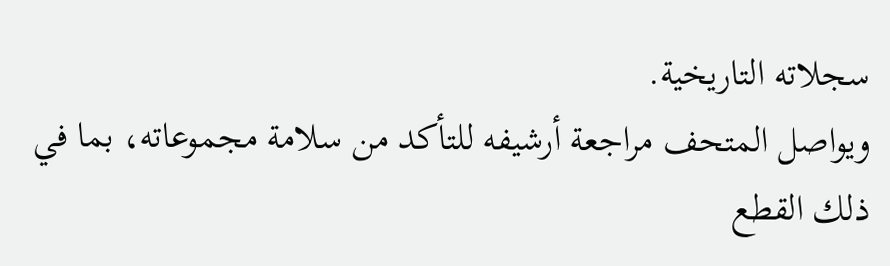سجلاته التاريخية.
ويواصل المتحف مراجعة أرشيفه للتأكد من سلامة مجموعاته، بما في ذلك القطع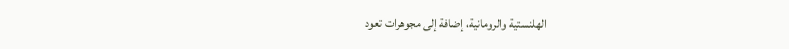الهلنستية والرومانية، إضافة إلى مجوهرات تعود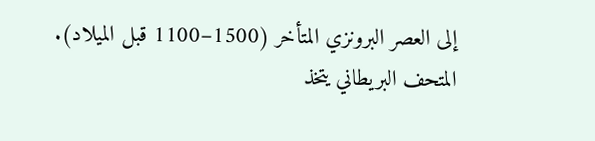إلى العصر البرونزي المتأخر (1500–1100 قبل الميلاد).
المتحف البريطاني يتخذ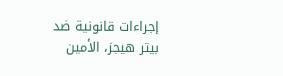إجراءات قانونية ضد بيتر هيجز، الأمين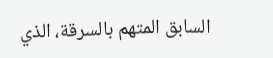السابق المتهم بالسرقة، الذي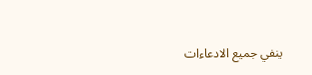ينفي جميع الادعاءات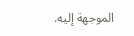الموجهة إليه.